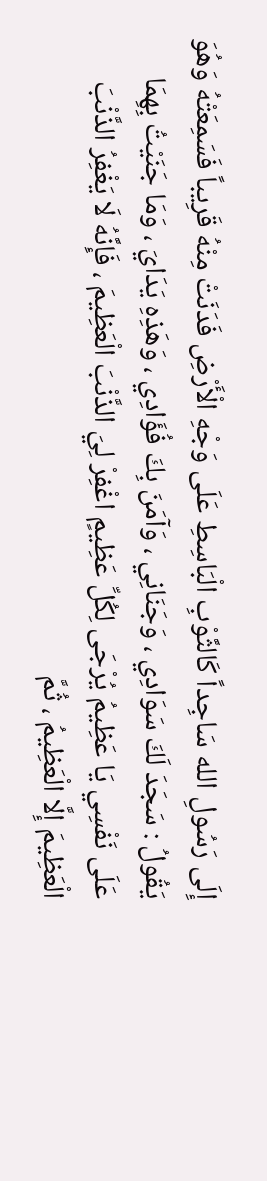إِلَى رَسُولِ الله سَاجِداً كَالثَّوْبِ الْبَاسِطِ عَلَى وَجْهِ الْأَرْضِ فَدَنَتْ مِنْهُ قَرِيباً فَسَمِعَتْهُ وَهُوَ يَقُولُ : سَجَدَ لَكَ سَوَادِي ، وَجَنَانِي ، وَآمَنَ بِكَ فُؤَادِي ، وَهَذِهِ يَدَايَ ، وَمَا جَنَيْتُ بِهِمَا عَلَى نَفْسِي يَا عَظِيمُ يُرْجَى لِكُلِّ عَظِيمٍ اغْفِرْ لِيَ الذَّنْبَ الْعَظِيمَ ، فَإِنَّهُ لَا يَغْفِرُ الذَّنْبَ الْعَظِيمَ إِلَّا الْعَظِيمُ ، ثُمَّ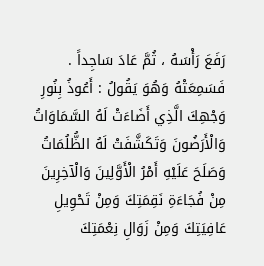رَفَعَ رَأْسَهُ ، ثُمَّ عَادَ سَاجِداً .
فَسَمِعَتْهُ وَهُوَ يَقُولُ : أَعُوذُ بِنُورِ وَجْهِكَ الَّذِي أَضَاءَتْ لَهُ السَّمَاوَاتُ وَالْأَرَضُونَ وَتَكَشَّفَتْ لَهُ الظُّلُمَاتُ وَصَلَحَ عَلَيْهِ أَمْرُ الْأَوَّلِينَ وَالْآخِرِينَ مِنْ فُجَاءَةِ نَقِمَتِكَ وَمِنْ تَحْوِيلِ عَافِيَتِكَ وَمِنْ زَوَالِ نِعْمَتِكَ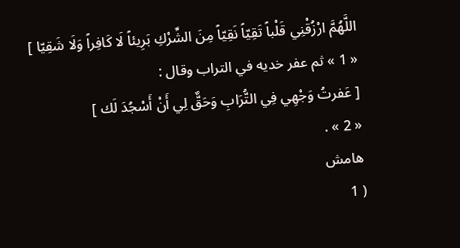اللَّهُمَّ ارْزُقْنِي قَلْباً تَقِيّاً نَقِيّاً مِنَ الشِّرْكِ بَرِيئاً لَا كَافِراً وَلَا شَقِيّا ]
« 1 » ثم عفر خديه في التراب وقال :
[ عَفرتُ وَجْهِي فِي التُّرَابِ وَحَقٌّ لِي أَنْ أَسْجُدَ لَك ]
« 2 » .
هامش
( 1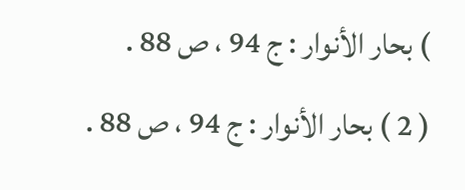) بحار الأنوار : ج 94 ، ص 88 .
( 2 ) بحار الأنوار : ج 94 ، ص 88 .